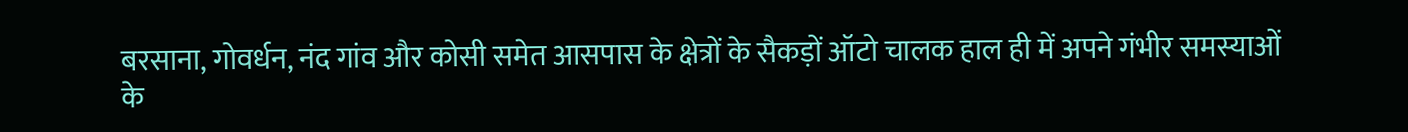बरसाना, गोवर्धन, नंद गांव और कोसी समेत आसपास के क्षेत्रों के सैकड़ों ऑटो चालक हाल ही में अपने गंभीर समस्याओं के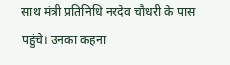साथ मंत्री प्रतिनिधि नरदेव चौधरी के पास पहुंचे। उनका कहना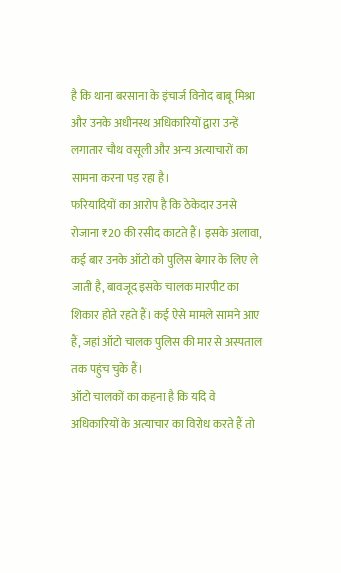है कि थाना बरसाना के इंचार्ज विनोद बाबू मिश्रा और उनके अधीनस्थ अधिकारियों द्वारा उन्हें लगातार चौथ वसूली और अन्य अत्याचारों का सामना करना पड़ रहा है।
फरियादियों का आरोप है कि ठेकेदार उनसे रोजाना ₹20 की रसीद काटते हैं। इसके अलावा, कई बार उनके ऑटो को पुलिस बेगार के लिए ले जाती है, बावजूद इसके चालक मारपीट का शिकार होते रहते हैं। कई ऐसे मामले सामने आए हैं, जहां ऑटो चालक पुलिस की मार से अस्पताल तक पहुंच चुके हैं।
ऑटो चालकों का कहना है कि यदि वे अधिकारियों के अत्याचार का विरोध करते हैं तो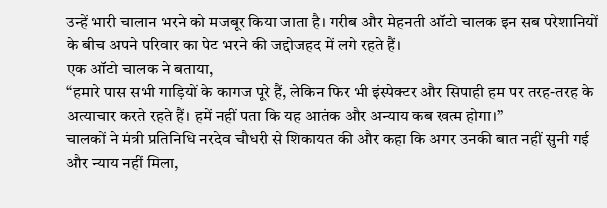उन्हें भारी चालान भरने को मजबूर किया जाता है। गरीब और मेहनती ऑटो चालक इन सब परेशानियों के बीच अपने परिवार का पेट भरने की जद्दोजहद में लगे रहते हैं।
एक ऑटो चालक ने बताया,
“हमारे पास सभी गाड़ियों के कागज पूरे हैं, लेकिन फिर भी इंस्पेक्टर और सिपाही हम पर तरह-तरह के अत्याचार करते रहते हैं। हमें नहीं पता कि यह आतंक और अन्याय कब खत्म होगा।”
चालकों ने मंत्री प्रतिनिधि नरदेव चौधरी से शिकायत की और कहा कि अगर उनकी बात नहीं सुनी गई और न्याय नहीं मिला,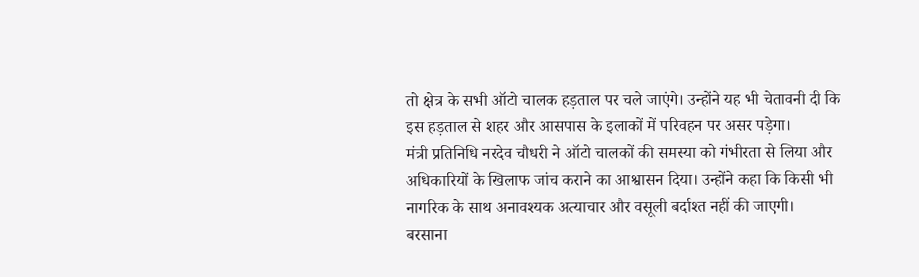तो क्षेत्र के सभी ऑटो चालक हड़ताल पर चले जाएंगे। उन्होंने यह भी चेतावनी दी कि इस हड़ताल से शहर और आसपास के इलाकों में परिवहन पर असर पड़ेगा।
मंत्री प्रतिनिधि नरदेव चौधरी ने ऑटो चालकों की समस्या को गंभीरता से लिया और अधिकारियों के खिलाफ जांच कराने का आश्वासन दिया। उन्होंने कहा कि किसी भी नागरिक के साथ अनावश्यक अत्याचार और वसूली बर्दाश्त नहीं की जाएगी।
बरसाना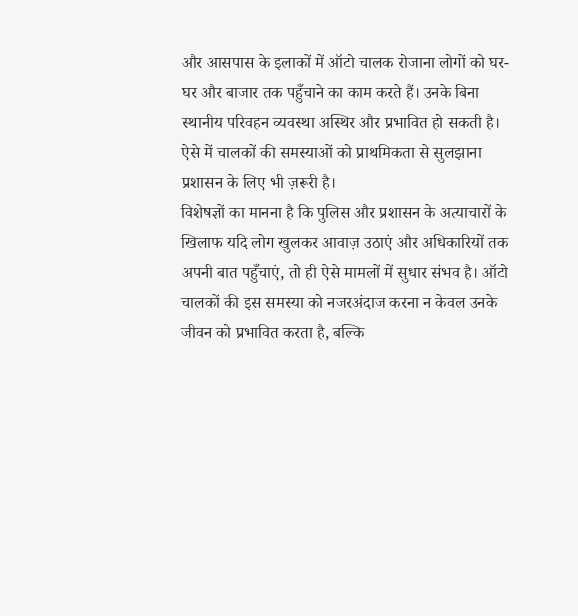और आसपास के इलाकों में ऑटो चालक रोजाना लोगों को घर-घर और बाजार तक पहुँचाने का काम करते हैं। उनके बिना स्थानीय परिवहन व्यवस्था अस्थिर और प्रभावित हो सकती है। ऐसे में चालकों की समस्याओं को प्राथमिकता से सुलझाना प्रशासन के लिए भी ज़रूरी है।
विशेषज्ञों का मानना है कि पुलिस और प्रशासन के अत्याचारों के खिलाफ यदि लोग खुलकर आवाज़ उठाएं और अधिकारियों तक अपनी बात पहुँचाएं, तो ही ऐसे मामलों में सुधार संभव है। ऑटो चालकों की इस समस्या को नजरअंदाज करना न केवल उनके जीवन को प्रभावित करता है, बल्कि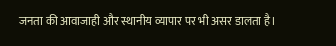जनता की आवाजाही और स्थानीय व्यापार पर भी असर डालता है।